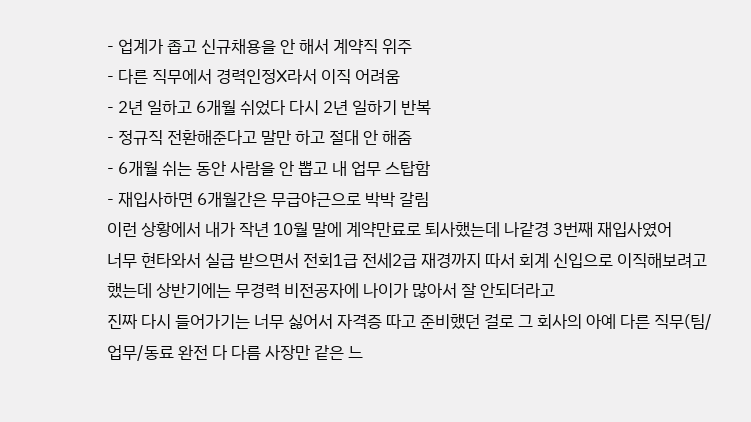- 업계가 좁고 신규채용을 안 해서 계약직 위주
- 다른 직무에서 경력인정X라서 이직 어려움
- 2년 일하고 6개월 쉬었다 다시 2년 일하기 반복
- 정규직 전환해준다고 말만 하고 절대 안 해줌
- 6개월 쉬는 동안 사람을 안 뽑고 내 업무 스탑함
- 재입사하면 6개월간은 무급야근으로 박박 갈림
이런 상황에서 내가 작년 10월 말에 계약만료로 퇴사했는데 나같경 3번째 재입사였어
너무 현타와서 실급 받으면서 전회1급 전세2급 재경까지 따서 회계 신입으로 이직해보려고 했는데 상반기에는 무경력 비전공자에 나이가 많아서 잘 안되더라고
진짜 다시 들어가기는 너무 싫어서 자격증 따고 준비했던 걸로 그 회사의 아예 다른 직무(팀/업무/동료 완전 다 다름 사장만 같은 느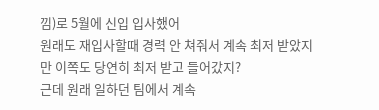낌)로 5월에 신입 입사했어
원래도 재입사할때 경력 안 쳐줘서 계속 최저 받았지만 이쪽도 당연히 최저 받고 들어갔지?
근데 원래 일하던 팀에서 계속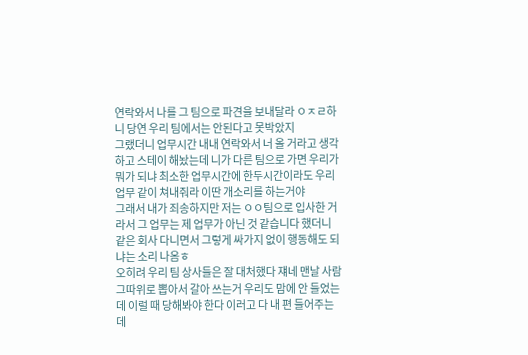연락와서 나를 그 팀으로 파견을 보내달라 ㅇㅈㄹ하니 당연 우리 팀에서는 안된다고 못박았지
그랬더니 업무시간 내내 연락와서 너 올 거라고 생각하고 스테이 해놨는데 니가 다른 팀으로 가면 우리가 뭐가 되냐 최소한 업무시간에 한두시간이라도 우리 업무 같이 쳐내줘라 이딴 개소리를 하는거야
그래서 내가 죄송하지만 저는 ㅇㅇ팀으로 입사한 거라서 그 업무는 제 업무가 아닌 것 같습니다 했더니 같은 회사 다니면서 그렇게 싸가지 없이 행동해도 되냐는 소리 나옴ㅎ
오히려 우리 팀 상사들은 잘 대처했다 쟤네 맨날 사람 그따위로 뽑아서 갈아 쓰는거 우리도 맘에 안 들었는데 이럴 때 당해봐야 한다 이러고 다 내 편 들어주는데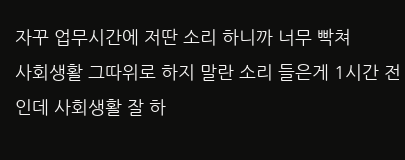자꾸 업무시간에 저딴 소리 하니까 너무 빡쳐
사회생활 그따위로 하지 말란 소리 들은게 1시간 전인데 사회생활 잘 하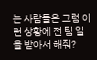는 사람들은 그럼 이런 상황에 전 팀 일을 받아서 해줘?